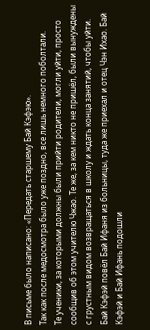В письме было написано: «Передать старшему Бай Кэфэю».
Так как после медосмотра было уже поздно, все лишь немного поболтали.
Те ученики, за которыми должны были прийти родители, могли уйти, просто сообщив об этом учителю Чжао. Те же, за кем никто не пришёл, были вынуждены с грустным видом возвращаться в школу и ждать конца занятий, чтобы уйти.
Бай Кэфэй повёл Бай Ифаня из больницы, туда же приехал и отец Чэн Ихао. Бай Кэфэй и Бай Ифань подошли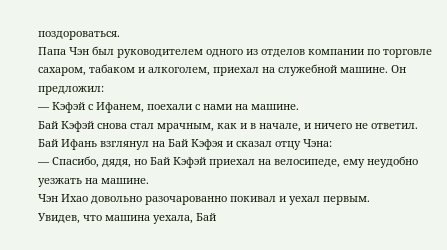поздороваться.
Папа Чэн был руководителем одного из отделов компании по торговле сахаром, табаком и алкоголем, приехал на служебной машине. Он предложил:
— Кэфэй с Ифанем, поехали с нами на машине.
Бай Кэфэй снова стал мрачным, как и в начале, и ничего не ответил.
Бай Ифань взглянул на Бай Кэфэя и сказал отцу Чэна:
— Спасибо, дядя, но Бай Кэфэй приехал на велосипеде, ему неудобно уезжать на машине.
Чэн Ихао довольно разочарованно покивал и уехал первым.
Увидев, что машина уехала, Бай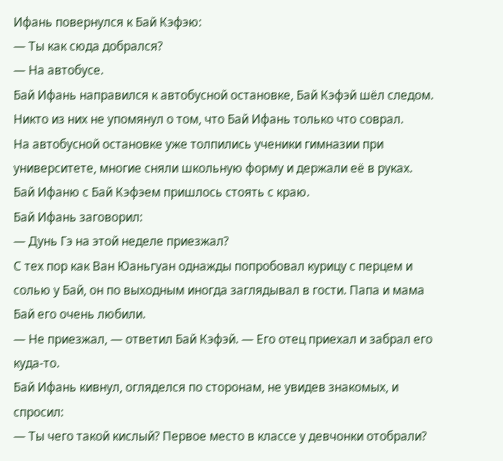Ифань повернулся к Бай Кэфэю:
— Ты как сюда добрался?
— На автобусе.
Бай Ифань направился к автобусной остановке, Бай Кэфэй шёл следом. Никто из них не упомянул о том, что Бай Ифань только что соврал.
На автобусной остановке уже толпились ученики гимназии при университете, многие сняли школьную форму и держали её в руках. Бай Ифаню с Бай Кэфэем пришлось стоять с краю.
Бай Ифань заговорил:
— Дунь Гэ на этой неделе приезжал?
С тех пор как Ван Юаньгуан однажды попробовал курицу с перцем и солью у Бай, он по выходным иногда заглядывал в гости. Папа и мама Бай его очень любили.
— Не приезжал, — ответил Бай Кэфэй. — Его отец приехал и забрал его куда-то.
Бай Ифань кивнул, огляделся по сторонам, не увидев знакомых, и спросил:
— Ты чего такой кислый? Первое место в классе у девчонки отобрали?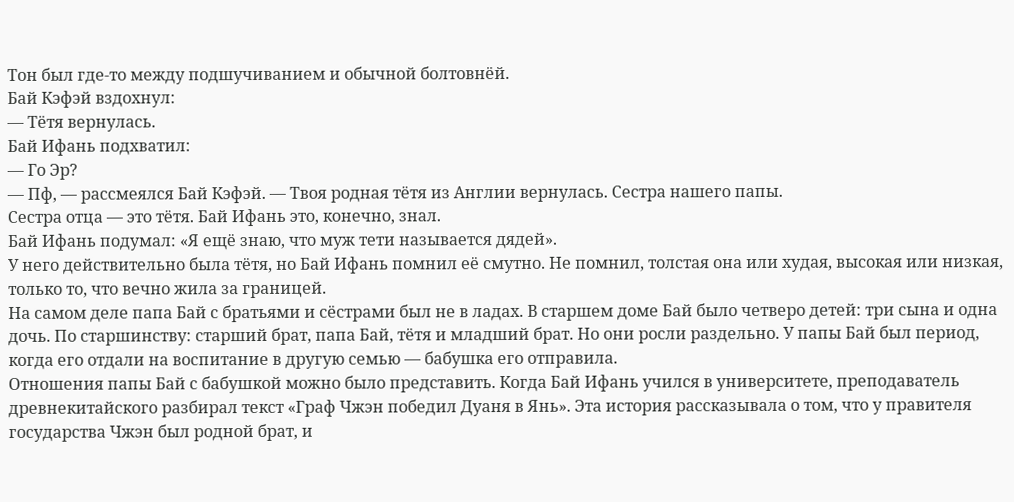Тон был где-то между подшучиванием и обычной болтовнёй.
Бай Кэфэй вздохнул:
— Тётя вернулась.
Бай Ифань подхватил:
— Го Эр?
— Пф, — рассмеялся Бай Кэфэй. — Твоя родная тётя из Англии вернулась. Сестра нашего папы.
Сестра отца — это тётя. Бай Ифань это, конечно, знал.
Бай Ифань подумал: «Я ещё знаю, что муж тети называется дядей».
У него действительно была тётя, но Бай Ифань помнил её смутно. Не помнил, толстая она или худая, высокая или низкая, только то, что вечно жила за границей.
На самом деле папа Бай с братьями и сёстрами был не в ладах. В старшем доме Бай было четверо детей: три сына и одна дочь. По старшинству: старший брат, папа Бай, тётя и младший брат. Но они росли раздельно. У папы Бай был период, когда его отдали на воспитание в другую семью — бабушка его отправила.
Отношения папы Бай с бабушкой можно было представить. Когда Бай Ифань учился в университете, преподаватель древнекитайского разбирал текст «Граф Чжэн победил Дуаня в Янь». Эта история рассказывала о том, что у правителя государства Чжэн был родной брат, и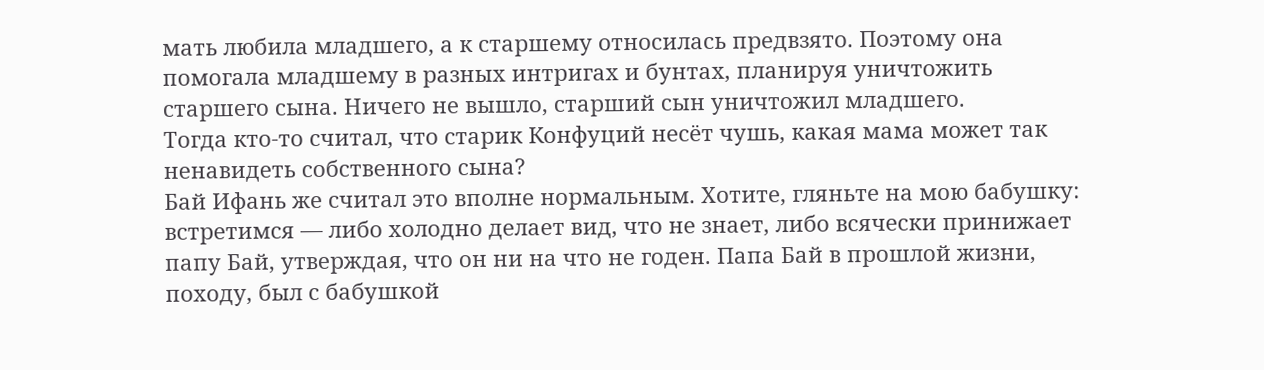мать любила младшего, а к старшему относилась предвзято. Поэтому она помогала младшему в разных интригах и бунтах, планируя уничтожить старшего сына. Ничего не вышло, старший сын уничтожил младшего.
Тогда кто-то считал, что старик Конфуций несёт чушь, какая мама может так ненавидеть собственного сына?
Бай Ифань же считал это вполне нормальным. Хотите, гляньте на мою бабушку: встретимся — либо холодно делает вид, что не знает, либо всячески принижает папу Бай, утверждая, что он ни на что не годен. Папа Бай в прошлой жизни, походу, был с бабушкой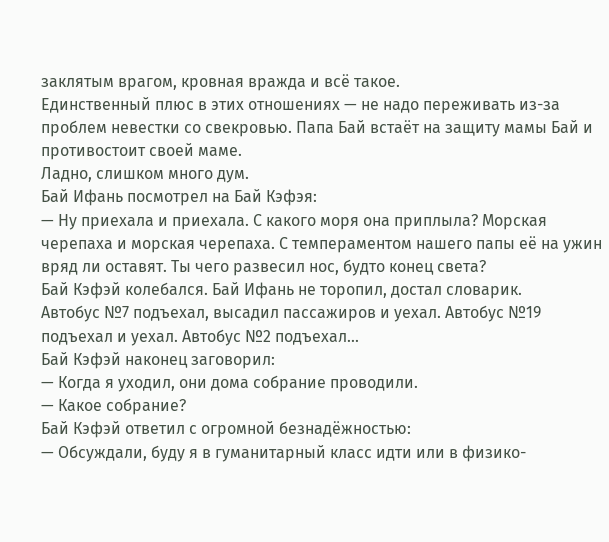заклятым врагом, кровная вражда и всё такое.
Единственный плюс в этих отношениях — не надо переживать из-за проблем невестки со свекровью. Папа Бай встаёт на защиту мамы Бай и противостоит своей маме.
Ладно, слишком много дум.
Бай Ифань посмотрел на Бай Кэфэя:
— Ну приехала и приехала. С какого моря она приплыла? Морская черепаха и морская черепаха. С темпераментом нашего папы её на ужин вряд ли оставят. Ты чего развесил нос, будто конец света?
Бай Кэфэй колебался. Бай Ифань не торопил, достал словарик.
Автобус №7 подъехал, высадил пассажиров и уехал. Автобус №19 подъехал и уехал. Автобус №2 подъехал...
Бай Кэфэй наконец заговорил:
— Когда я уходил, они дома собрание проводили.
— Какое собрание?
Бай Кэфэй ответил с огромной безнадёжностью:
— Обсуждали, буду я в гуманитарный класс идти или в физико-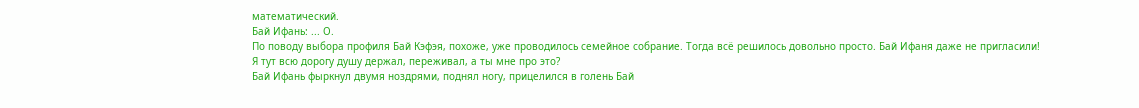математический.
Бай Ифань: ... О.
По поводу выбора профиля Бай Кэфэя, похоже, уже проводилось семейное собрание. Тогда всё решилось довольно просто. Бай Ифаня даже не пригласили!
Я тут всю дорогу душу держал, переживал, а ты мне про это?
Бай Ифань фыркнул двумя ноздрями, поднял ногу, прицелился в голень Бай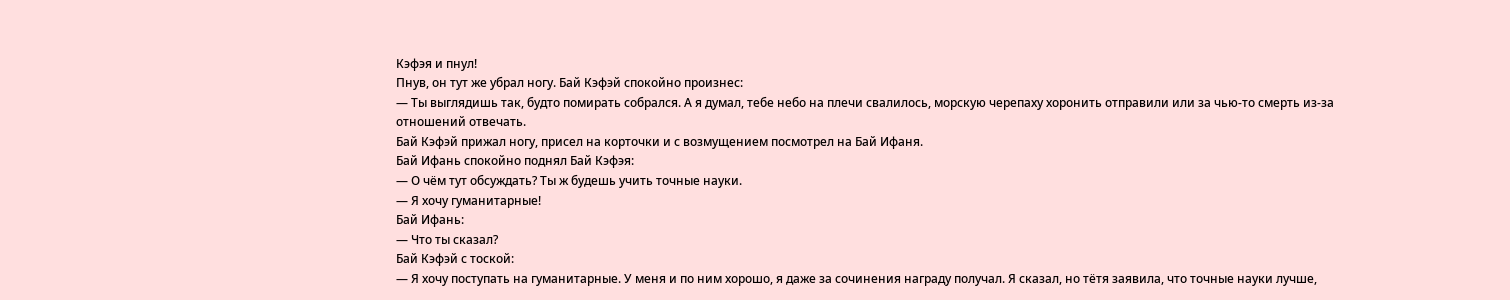Кэфэя и пнул!
Пнув, он тут же убрал ногу. Бай Кэфэй спокойно произнес:
— Ты выглядишь так, будто помирать собрался. А я думал, тебе небо на плечи свалилось, морскую черепаху хоронить отправили или за чью-то смерть из-за отношений отвечать.
Бай Кэфэй прижал ногу, присел на корточки и с возмущением посмотрел на Бай Ифаня.
Бай Ифань спокойно поднял Бай Кэфэя:
— О чём тут обсуждать? Ты ж будешь учить точные науки.
— Я хочу гуманитарные!
Бай Ифань:
— Что ты сказал?
Бай Кэфэй с тоской:
— Я хочу поступать на гуманитарные. У меня и по ним хорошо, я даже за сочинения награду получал. Я сказал, но тётя заявила, что точные науки лучше,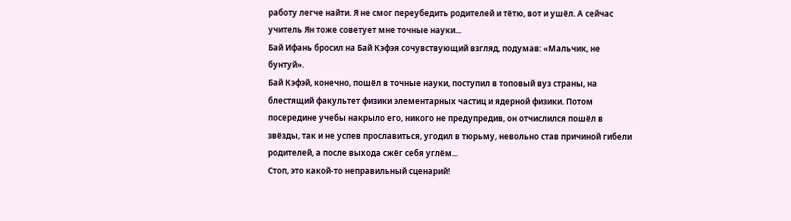работу легче найти. Я не смог переубедить родителей и тётю, вот и ушёл. А сейчас учитель Ян тоже советует мне точные науки...
Бай Ифань бросил на Бай Кэфэя сочувствующий взгляд, подумав: «Мальчик, не бунтуй».
Бай Кэфэй, конечно, пошёл в точные науки, поступил в топовый вуз страны, на блестящий факультет физики элементарных частиц и ядерной физики. Потом посередине учебы накрыло его, никого не предупредив, он отчислился пошёл в звёзды, так и не успев прославиться, угодил в тюрьму, невольно став причиной гибели родителей, а после выхода сжёг себя углём...
Стоп, это какой-то неправильный сценарий!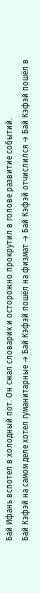Бай Ифань вспотел в холодный пот. Он сжал словарик и осторожно прокрутил в голове развитие событий.
Бай Кэфэй на самом деле хотел гуманитарные → Бай Кэфэй пошёл на физмат → Бай Кэфэй отчислился → Бай Кэфэй пошёл в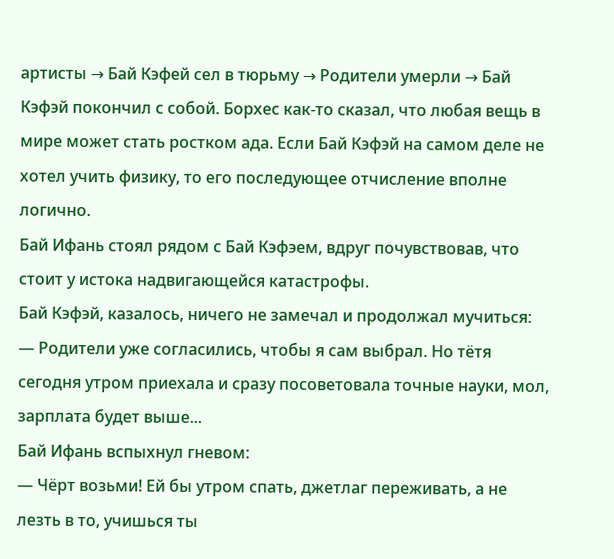артисты → Бай Кэфей сел в тюрьму → Родители умерли → Бай Кэфэй покончил с собой. Борхес как-то сказал, что любая вещь в мире может стать ростком ада. Если Бай Кэфэй на самом деле не хотел учить физику, то его последующее отчисление вполне логично.
Бай Ифань стоял рядом с Бай Кэфэем, вдруг почувствовав, что стоит у истока надвигающейся катастрофы.
Бай Кэфэй, казалось, ничего не замечал и продолжал мучиться:
— Родители уже согласились, чтобы я сам выбрал. Но тётя сегодня утром приехала и сразу посоветовала точные науки, мол, зарплата будет выше...
Бай Ифань вспыхнул гневом:
— Чёрт возьми! Ей бы утром спать, джетлаг переживать, а не лезть в то, учишься ты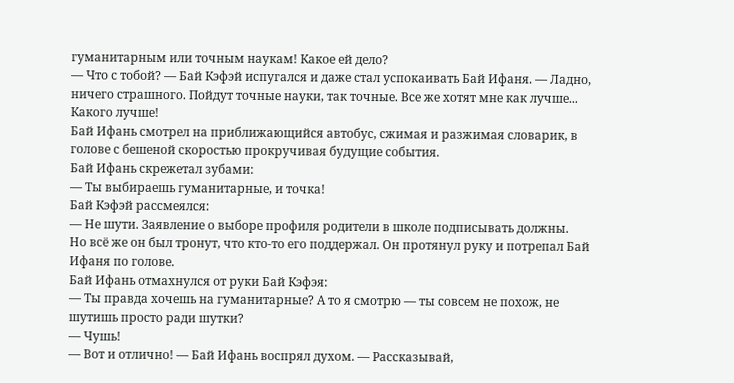гуманитарным или точным наукам! Какое ей дело?
— Что с тобой? — Бай Кэфэй испугался и даже стал успокаивать Бай Ифаня. — Ладно, ничего страшного. Пойдут точные науки, так точные. Все же хотят мне как лучше...
Какого лучше!
Бай Ифань смотрел на приближающийся автобус, сжимая и разжимая словарик, в голове с бешеной скоростью прокручивая будущие события.
Бай Ифань скрежетал зубами:
— Ты выбираешь гуманитарные, и точка!
Бай Кэфэй рассмеялся:
— Не шути. Заявление о выборе профиля родители в школе подписывать должны.
Но всё же он был тронут, что кто-то его поддержал. Он протянул руку и потрепал Бай Ифаня по голове.
Бай Ифань отмахнулся от руки Бай Кэфэя:
— Ты правда хочешь на гуманитарные? А то я смотрю — ты совсем не похож, не шутишь просто ради шутки?
— Чушь!
— Вот и отлично! — Бай Ифань воспрял духом. — Рассказывай,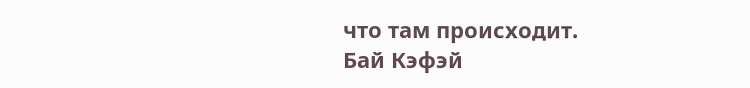что там происходит.
Бай Кэфэй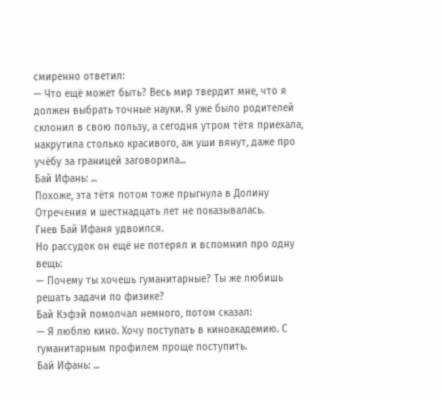смиренно ответил:
— Что ещё может быть? Весь мир твердит мне, что я должен выбрать точные науки. Я уже было родителей склонил в свою пользу, а сегодня утром тётя приехала, накрутила столько красивого, аж уши вянут, даже про учёбу за границей заговорила...
Бай Ифань: ...
Похоже, эта тётя потом тоже прыгнула в Долину Отречения и шестнадцать лет не показывалась.
Гнев Бай Ифаня удвоился.
Но рассудок он ещё не потерял и вспомнил про одну вещь:
— Почему ты хочешь гуманитарные? Ты же любишь решать задачи по физике?
Бай Кэфэй помолчал немного, потом сказал:
— Я люблю кино. Хочу поступать в киноакадемию. С гуманитарным профилем проще поступить.
Бай Ифань: ...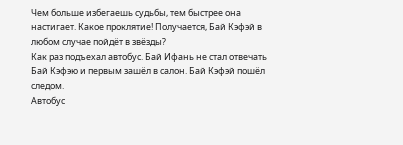Чем больше избегаешь судьбы, тем быстрее она настигает. Какое проклятие! Получается, Бай Кэфэй в любом случае пойдёт в звёзды?
Как раз подъехал автобус. Бай Ифань не стал отвечать Бай Кэфэю и первым зашёл в салон. Бай Кэфэй пошёл следом.
Автобус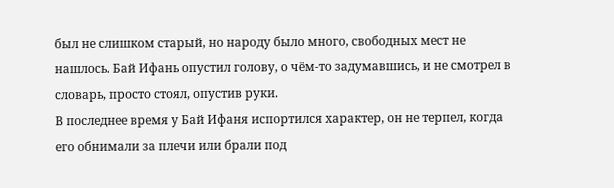был не слишком старый, но народу было много, свободных мест не нашлось. Бай Ифань опустил голову, о чём-то задумавшись, и не смотрел в словарь, просто стоял, опустив руки.
В последнее время у Бай Ифаня испортился характер, он не терпел, когда его обнимали за плечи или брали под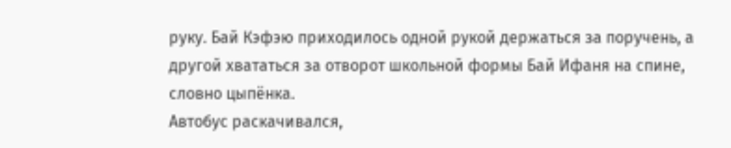руку. Бай Кэфэю приходилось одной рукой держаться за поручень, а другой хвататься за отворот школьной формы Бай Ифаня на спине, словно цыпёнка.
Автобус раскачивался,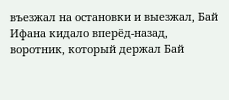въезжал на остановки и выезжал, Бай Ифана кидало вперёд-назад, воротник, который держал Бай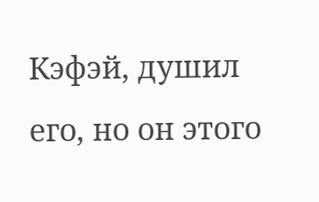Кэфэй, душил его, но он этого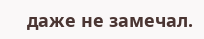даже не замечал.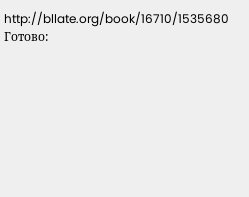http://bllate.org/book/16710/1535680
Готово: